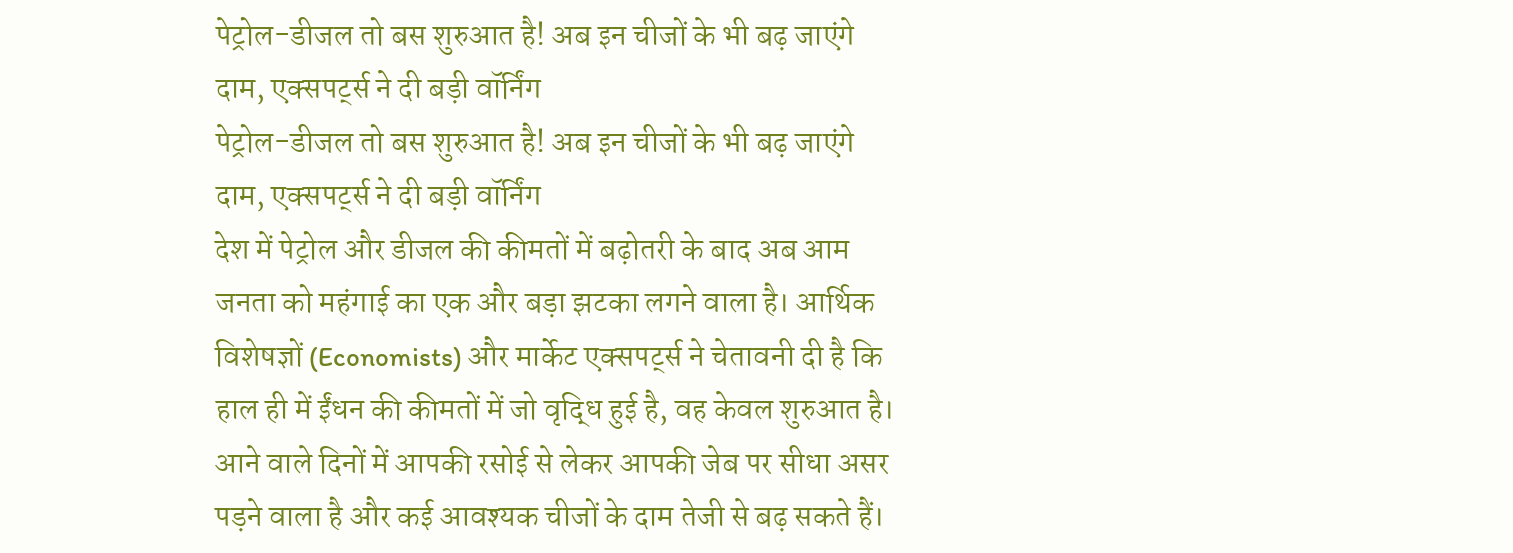पेट्रोल-डीजल तो बस शुरुआत है! अब इन चीजों के भी बढ़ जाएंगे दाम, एक्सपर्ट्स ने दी बड़ी वॉर्निंग
पेट्रोल-डीजल तो बस शुरुआत है! अब इन चीजों के भी बढ़ जाएंगे दाम, एक्सपर्ट्स ने दी बड़ी वॉर्निंग
देश में पेट्रोल और डीजल की कीमतों में बढ़ोतरी के बाद अब आम जनता को महंगाई का एक और बड़ा झटका लगने वाला है। आर्थिक विशेषज्ञों (Economists) और मार्केट एक्सपर्ट्स ने चेतावनी दी है कि हाल ही में ईंधन की कीमतों में जो वृद्धि हुई है, वह केवल शुरुआत है। आने वाले दिनों में आपकी रसोई से लेकर आपकी जेब पर सीधा असर पड़ने वाला है और कई आवश्यक चीजों के दाम तेजी से बढ़ सकते हैं।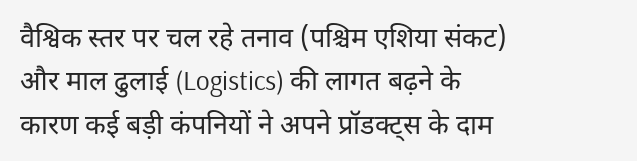वैश्विक स्तर पर चल रहे तनाव (पश्चिम एशिया संकट) और माल ढुलाई (Logistics) की लागत बढ़ने के कारण कई बड़ी कंपनियों ने अपने प्रॉडक्ट्स के दाम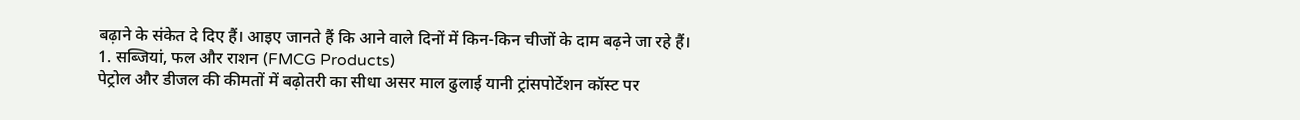बढ़ाने के संकेत दे दिए हैं। आइए जानते हैं कि आने वाले दिनों में किन-किन चीजों के दाम बढ़ने जा रहे हैं।
1. सब्जियां, फल और राशन (FMCG Products)
पेट्रोल और डीजल की कीमतों में बढ़ोतरी का सीधा असर माल ढुलाई यानी ट्रांसपोर्टेशन कॉस्ट पर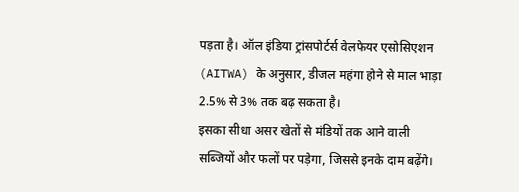पड़ता है। ऑल इंडिया ट्रांसपोर्टर्स वेलफेयर एसोसिएशन (AITWA) के अनुसार, डीजल महंगा होने से माल भाड़ा 2.5% से 3% तक बढ़ सकता है।
इसका सीधा असर खेतों से मंडियों तक आने वाली सब्जियों और फलों पर पड़ेगा, जिससे इनके दाम बढ़ेंगे।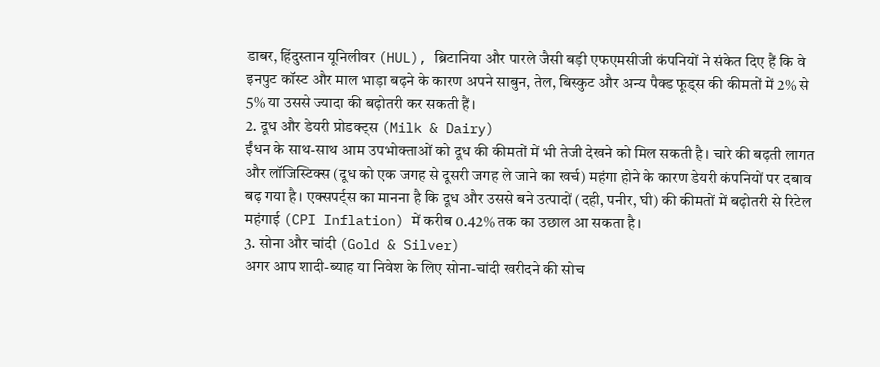डाबर, हिंदुस्तान यूनिलीवर (HUL), ब्रिटानिया और पारले जैसी बड़ी एफएमसीजी कंपनियों ने संकेत दिए हैं कि वे इनपुट कॉस्ट और माल भाड़ा बढ़ने के कारण अपने साबुन, तेल, बिस्कुट और अन्य पैक्ड फूड्स की कीमतों में 2% से 5% या उससे ज्यादा की बढ़ोतरी कर सकती हैं।
2. दूध और डेयरी प्रोडक्ट्स (Milk & Dairy)
ईंधन के साथ-साथ आम उपभोक्ताओं को दूध की कीमतों में भी तेजी देखने को मिल सकती है। चारे की बढ़ती लागत और लॉजिस्टिक्स (दूध को एक जगह से दूसरी जगह ले जाने का खर्च) महंगा होने के कारण डेयरी कंपनियों पर दबाव बढ़ गया है। एक्सपर्ट्स का मानना है कि दूध और उससे बने उत्पादों (दही, पनीर, घी) की कीमतों में बढ़ोतरी से रिटेल महंगाई (CPI Inflation) में करीब 0.42% तक का उछाल आ सकता है।
3. सोना और चांदी (Gold & Silver)
अगर आप शादी-ब्याह या निवेश के लिए सोना-चांदी खरीदने की सोच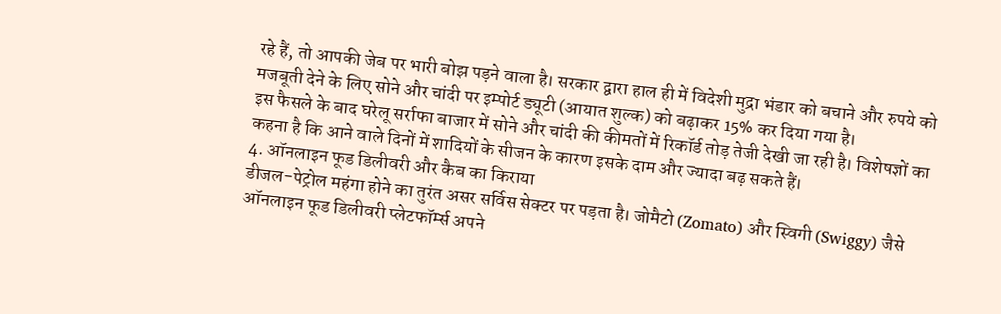रहे हैं, तो आपकी जेब पर भारी बोझ पड़ने वाला है। सरकार द्वारा हाल ही में विदेशी मुद्रा भंडार को बचाने और रुपये को मजबूती देने के लिए सोने और चांदी पर इम्पोर्ट ड्यूटी (आयात शुल्क) को बढ़ाकर 15% कर दिया गया है।
इस फैसले के बाद घरेलू सर्राफा बाजार में सोने और चांदी की कीमतों में रिकॉर्ड तोड़ तेजी देखी जा रही है। विशेषज्ञों का कहना है कि आने वाले दिनों में शादियों के सीजन के कारण इसके दाम और ज्यादा बढ़ सकते हैं।
4. ऑनलाइन फूड डिलीवरी और कैब का किराया
डीजल-पेट्रोल महंगा होने का तुरंत असर सर्विस सेक्टर पर पड़ता है। जोमैटो (Zomato) और स्विगी (Swiggy) जैसे ऑनलाइन फूड डिलीवरी प्लेटफॉर्म्स अपने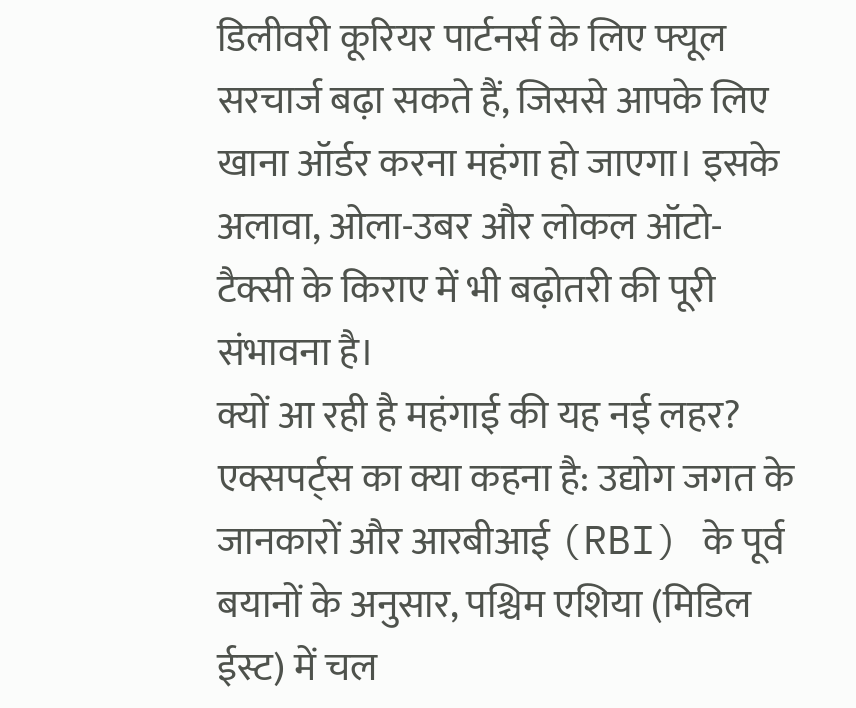डिलीवरी कूरियर पार्टनर्स के लिए फ्यूल सरचार्ज बढ़ा सकते हैं, जिससे आपके लिए खाना ऑर्डर करना महंगा हो जाएगा। इसके अलावा, ओला-उबर और लोकल ऑटो-टैक्सी के किराए में भी बढ़ोतरी की पूरी संभावना है।
क्यों आ रही है महंगाई की यह नई लहर?
एक्सपर्ट्स का क्या कहना है: उद्योग जगत के जानकारों और आरबीआई (RBI) के पूर्व बयानों के अनुसार, पश्चिम एशिया (मिडिल ईस्ट) में चल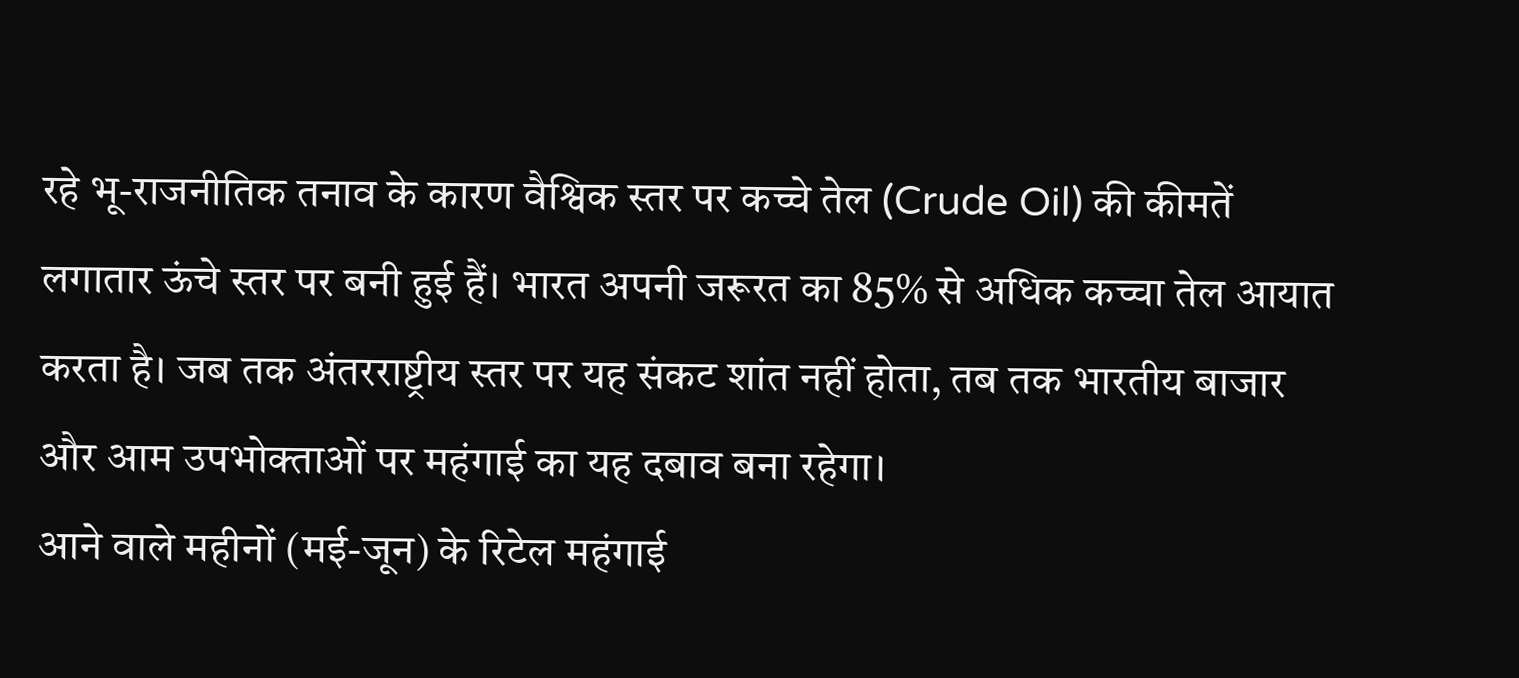रहे भू-राजनीतिक तनाव के कारण वैश्विक स्तर पर कच्चे तेल (Crude Oil) की कीमतें लगातार ऊंचे स्तर पर बनी हुई हैं। भारत अपनी जरूरत का 85% से अधिक कच्चा तेल आयात करता है। जब तक अंतरराष्ट्रीय स्तर पर यह संकट शांत नहीं होता, तब तक भारतीय बाजार और आम उपभोक्ताओं पर महंगाई का यह दबाव बना रहेगा।
आने वाले महीनों (मई-जून) के रिटेल महंगाई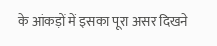के आंकड़ों में इसका पूरा असर दिखने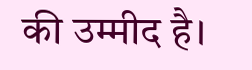की उम्मीद है।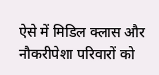ऐसे में मिडिल क्लास और नौकरीपेशा परिवारों को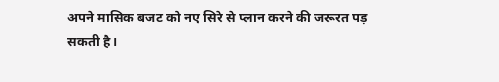अपने मासिक बजट को नए सिरे से प्लान करने की जरूरत पड़ सकती है।